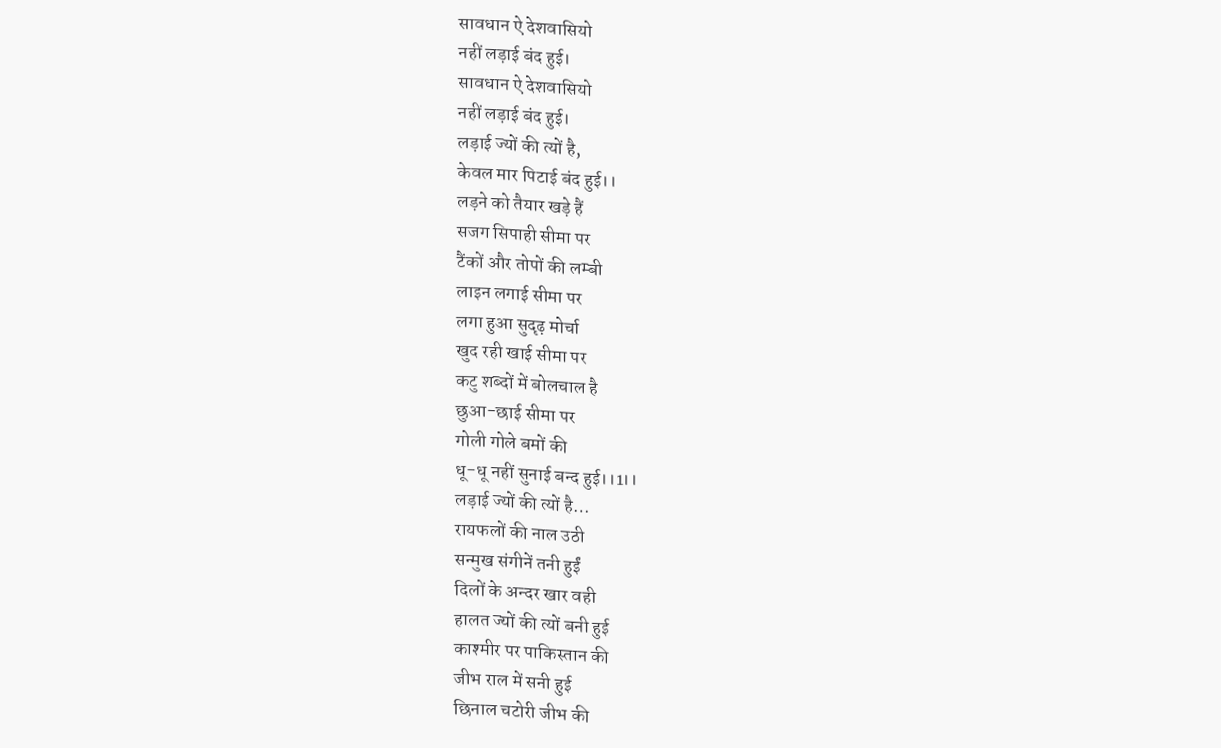सावधान ऐ देशवासियो
नहीं लड़ाई बंद हुई।
सावधान ऐ देशवासियो
नहीं लड़ाई बंद हुई।
लड़ाई ज्यों की त्यों है,
केवल मार पिटाई बंद हुई।।
लड़ने को तैयार खड़े हैं
सजग सिपाही सीमा पर
टैंकों और तोपों की लम्बी
लाइन लगाई सीमा पर
लगा हुआ सुदृढ़ मोर्चा
खुद रही खाई सीमा पर
कटु शब्दों में बोलचाल है
छुआ-छाई सीमा पर
गोली गोले बमों की
धू-धू नहीं सुनाई बन्द हुई।।1।।
लड़ाई ज्यों की त्यों है…
रायफलों की नाल उठी
सन्मुख संगीनें तनी हुईं
दिलों के अन्दर खार वही
हालत ज्यों की त्यों बनी हुई
काश्मीर पर पाकिस्तान की
जीभ राल में सनी हुई
छिनाल चटोरी जीभ की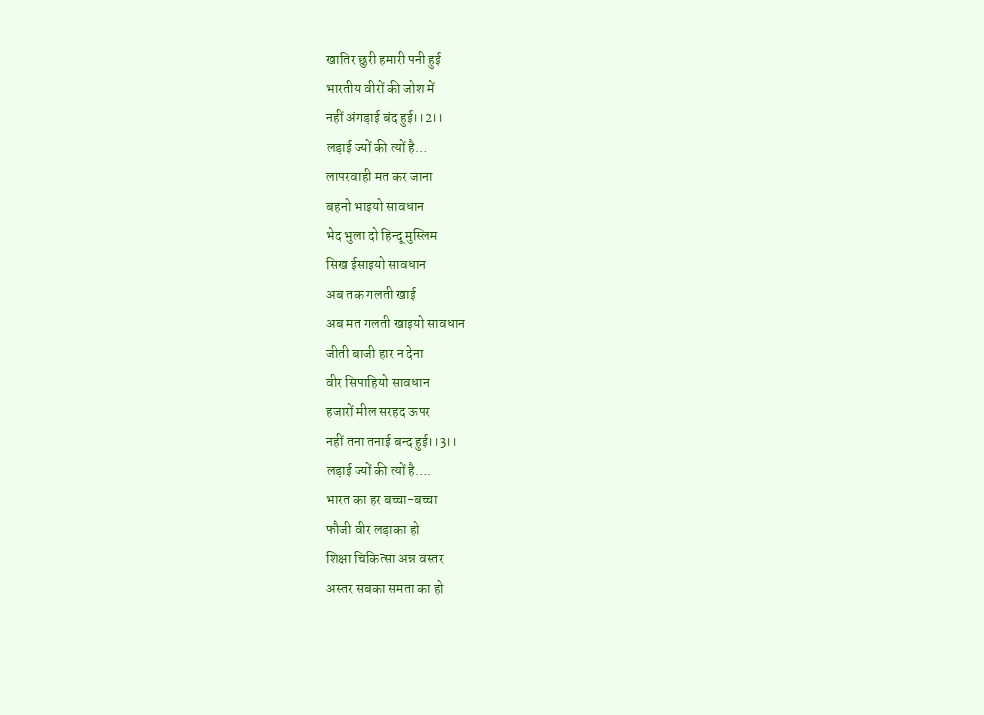खातिर छुरी हमारी पनी हुई
भारतीय वीरों की जोश में
नहीं अंगड़ाई बंद हुई।।2।।
लड़ाई ज्यों की त्यों है…
लापरवाही मत कर जाना
बहनो भाइयो सावधान
भेद भुला दो हिन्दू मुस्लिम
सिख ईसाइयो सावधान
अब तक गलती खाई
अब मत गलती खाइयो सावधान
जीती बाजी हार न देना
वीर सिपाहियो सावधान
हजारों मील सरहद ऊपर
नहीं तना तनाई बन्द हुई।।3।।
लड़ाई ज्यों की त्यों है….
भारत का हर बच्चा-बच्चा
फौजी वीर लड़ाका हो
शिक्षा चिकित्सा अन्न वस्तर
अस्तर सबका समता का हो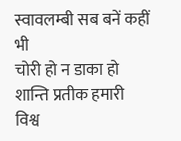स्वावलम्बी सब बनें कहीं भी
चोरी हो न डाका हो
शान्ति प्रतीक हमारी
विश्व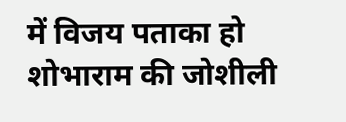में विजय पताका हो
शोभाराम की जोशीली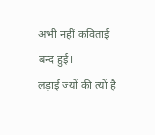अभी नहीं कविताई बन्द हुई।
लड़ाई ज्यों की त्यों है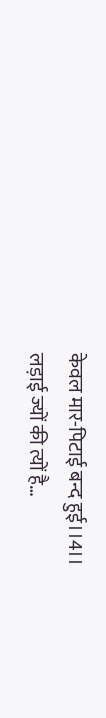केवल मार-पिटाई बन्द हुई।।4।।
लड़ाई ज्यों की त्यों है…